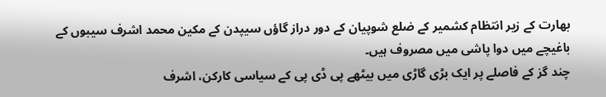بھارت کے زیر انتظام کشمیر کے ضلع شوپیان کے دور دراز گاؤں سیپدن کے مکین محمد اشرف سیبوں کے باغیچے میں دوا پاشی میں مصروف ہیں۔
چند گز کے فاصلے پر ایک بڑی گاڑی میں بیٹھے پی ڈی پی کے سیاسی کارکن، اشرف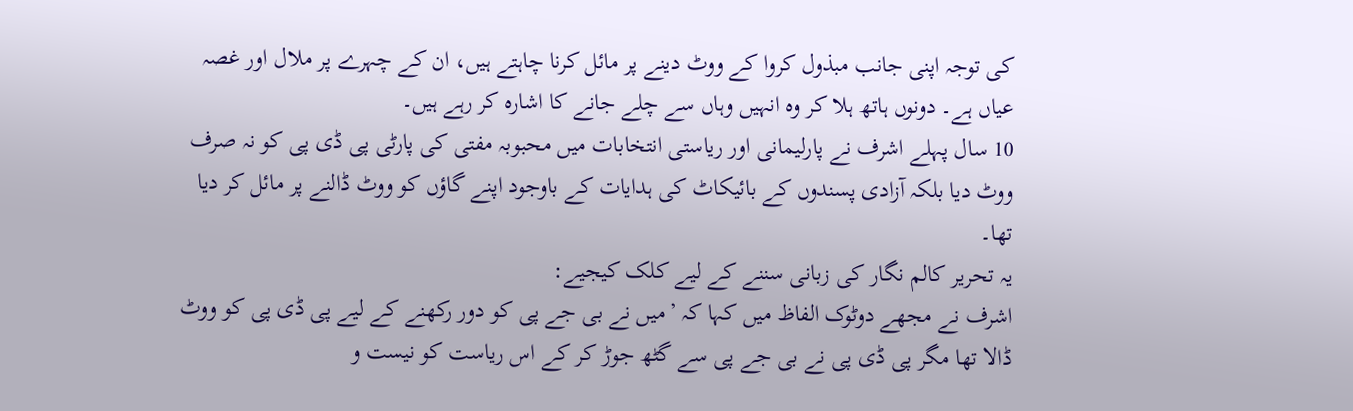کی توجہ اپنی جانب مبذول کروا کے ووٹ دینے پر مائل کرنا چاہتے ہیں، ان کے چہرے پر ملال اور غصہ عیاں ہے۔ دونوں ہاتھ ہلا کر وہ انہیں وہاں سے چلے جانے کا اشارہ کر رہے ہیں۔
10 سال پہلے اشرف نے پارلیمانی اور ریاستی انتخابات میں محبوبہ مفتی کی پارٹی پی ڈی پی کو نہ صرف ووٹ دیا بلکہ آزادی پسندوں کے بائیکاٹ کی ہدایات کے باوجود اپنے گاؤں کو ووٹ ڈالنے پر مائل کر دیا تھا۔
یہ تحریر کالم نگار کی زبانی سننے کے لیے کلک کیجیے:
اشرف نے مجھے دوٹوک الفاظ میں کہا کہ ’میں نے بی جے پی کو دور رکھنے کے لیے پی ڈی پی کو ووٹ ڈالا تھا مگر پی ڈی پی نے بی جے پی سے گٹھ جوڑ کر کے اس ریاست کو نیست و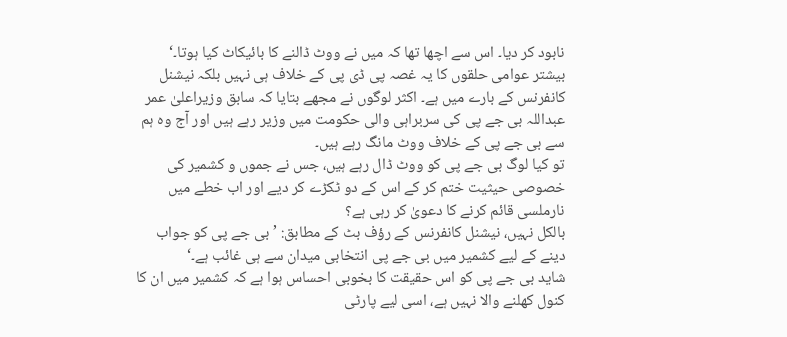نابود کر دیا۔ اس سے اچھا تھا کہ میں نے ووٹ ڈالنے کا بائیکاٹ کیا ہوتا۔‘
بیشتر عوامی حلقوں کا یہ غصہ پی ڈی پی کے خلاف ہی نہیں بلکہ نیشنل کانفرنس کے بارے میں ہے۔ اکثر لوگوں نے مجھے بتایا کہ سابق وزیراعلیٰ عمر عبداللہ بی جے پی کی سربراہی والی حکومت میں وزیر رہے ہیں اور آج وہ ہم سے بی جے پی کے خلاف ووٹ مانگ رہے ہیں۔
تو کیا لوگ بی جے پی کو ووٹ ڈال رہے ہیں، جس نے جموں و کشمیر کی خصوصی حیثیت ختم کر کے اس کے دو ٹکڑے کر دیے اور اب خطے میں نارملسی قائم کرنے کا دعویٰ کر رہی ہے؟
بالکل نہیں، نیشنل کانفرنس کے رؤف بٹ کے مطابق: ’بی جے پی کو جواب دینے کے لیے کشمیر میں بی جے پی انتخابی میدان سے ہی غائب ہے۔‘
شاید بی جے پی کو اس حقیقت کا بخوبی احساس ہوا ہے کہ کشمیر میں ان کا کنول کھلنے والا نہیں ہے، اسی لیے پارٹی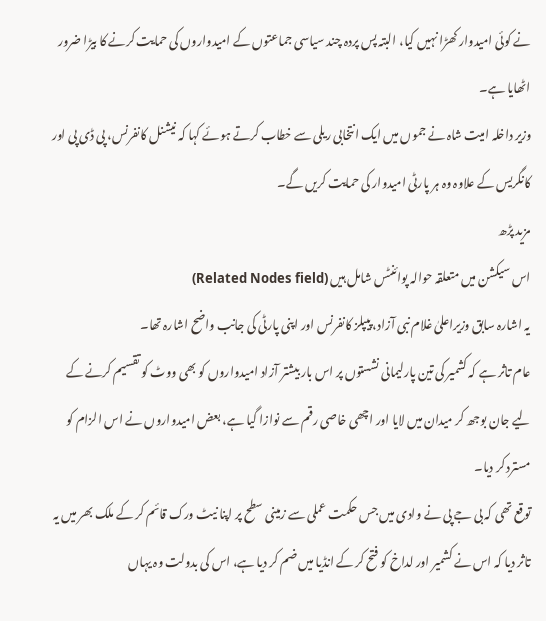نے کوئی امیدوار کھڑا نہیں کیا، البتہ پس پردہ چند سیاسی جماعتوں کے امیدواروں کی حمایت کرنے کا بیڑا ضرور اٹھایا ہے۔
وزیر داخلہ امیت شاہ نے جموں میں ایک انتخابی ریلی سے خطاب کرتے ہوئے کہا کہ نیشنل کانفرنس، پی ڈی پی اور کانگریس کے علاوہ وہ ہر پارٹی امیدوار کی حمایت کریں گے۔
مزید پڑھ
اس سیکشن میں متعلقہ حوالہ پوائنٹس شامل ہیں (Related Nodes field)
یہ اشارہ سابق وزیراعلیٰ غلام نبی آزاد، پیپلز کانفرنس اور اپنی پارٹی کی جانب واضح اشارہ تھا۔
عام تاثر ہے کہ کشمیر کی تین پارلیمانی نشستوں پر اس بار بیشتر آزاد امیدواروں کو بھی ووٹ کو تقسیم کرنے کے لیے جان بوجھ کر میدان میں لایا اور اچھی خاصی رقم سے نوازا گیا ہے، بعض امیدواروں نے اس الزام کو مسترد کر دیا۔
توقع تھی کہ بی جے پی نے وادی میں جس حکمت عملی سے زمینی سطح پر اپنا نیٹ ورک قائم کر کے ملک بھر میں یہ تاثر دیا کہ اس نے کشمیر اور لداخ کو فتح کر کے انڈیا میں ضم کر دیا ہے، اس کی بدولت وہ یہاں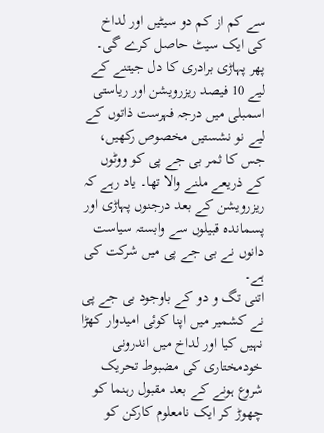سے کم از کم دو سیٹیں اور لداخ کی ایک سیٹ حاصل کرے گی۔
پھر پہاڑی برادری کا دل جیتنے کے لیے 10 فیصد ریزرویشن اور ریاستی اسمبلی میں درجہ فہرست ذاتوں کے لیے نو نشستیں مخصوص رکھیں، جس کا ثمر بی جے پی کو ووٹوں کے ذریعے ملنے والا تھا۔ یاد رہے کہ ریزرویشن کے بعد درجنوں پہاڑی اور پسماندہ قبیلوں سے وابستہ سیاست دانوں نے بی جے پی میں شرکت کی ہے۔
اتنی تگ و دو کے باوجود بی جے پی نے کشمیر میں اپنا کوئی امیدوار کھڑا نہیں کیا اور لداخ میں اندرونی خودمختاری کی مضبوط تحریک شروع ہونے کے بعد مقبول رہنما کو چھوڑ کر ایک نامعلوم کارکن کو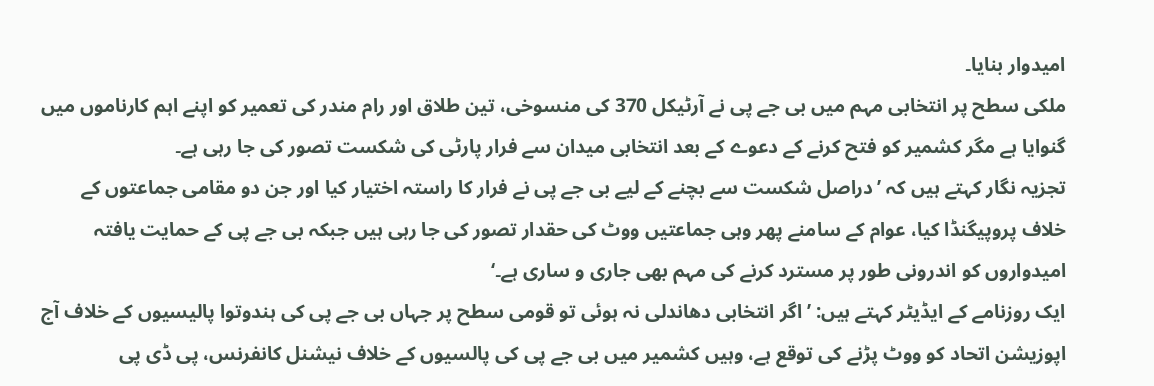امیدوار بنایا۔
ملکی سطح پر انتخابی مہم میں بی جے پی نے آرٹیکل 370 کی منسوخی، تین طلاق اور رام مندر کی تعمیر کو اپنے اہم کارناموں میں گنوایا ہے مگر کشمیر کو فتح کرنے کے دعوے کے بعد انتخابی میدان سے فرار پارٹی کی شکست تصور کی جا رہی ہے۔
تجزیہ نگار کہتے ہیں کہ ’دراصل شکست سے بچنے کے لیے بی جے پی نے فرار کا راستہ اختیار کیا اور جن دو مقامی جماعتوں کے خلاف پروپیگنڈا کیا، عوام کے سامنے پھر وہی جماعتیں ووٹ کی حقدار تصور کی جا رہی ہیں جبکہ بی جے پی کے حمایت یافتہ امیدواروں کو اندرونی طور پر مسترد کرنے کی مہم بھی جاری و ساری ہے۔‘
ایک روزنامے کے ایڈیٹر کہتے ہیں: ’اگر انتخابی دھاندلی نہ ہوئی تو قومی سطح پر جہاں بی جے پی کی ہندوتوا پالیسیوں کے خلاف آج اپوزیشن اتحاد کو ووٹ پڑنے کی توقع ہے، وہیں کشمیر میں بی جے پی کی پالسیوں کے خلاف نیشنل کانفرنس، پی ڈی پی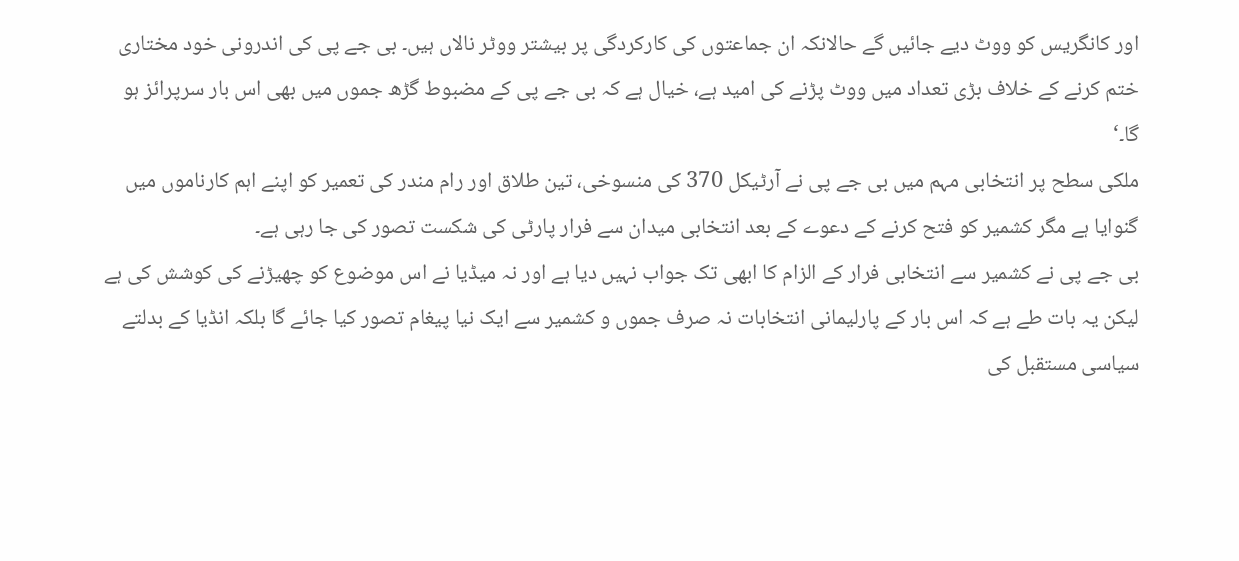اور کانگریس کو ووٹ دیے جائیں گے حالانکہ ان جماعتوں کی کارکردگی پر بیشتر ووٹر نالاں ہیں۔ بی جے پی کی اندرونی خود مختاری ختم کرنے کے خلاف بڑی تعداد میں ووٹ پڑنے کی امید ہے، خیال ہے کہ بی جے پی کے مضبوط گڑھ جموں میں بھی اس بار سرپرائز ہو گا۔‘
ملکی سطح پر انتخابی مہم میں بی جے پی نے آرٹیکل 370 کی منسوخی، تین طلاق اور رام مندر کی تعمیر کو اپنے اہم کارناموں میں گنوایا ہے مگر کشمیر کو فتح کرنے کے دعوے کے بعد انتخابی میدان سے فرار پارٹی کی شکست تصور کی جا رہی ہے۔
بی جے پی نے کشمیر سے انتخابی فرار کے الزام کا ابھی تک جواب نہیں دیا ہے اور نہ میڈیا نے اس موضوع کو چھیڑنے کی کوشش کی ہے لیکن یہ بات طے ہے کہ اس بار کے پارلیمانی انتخابات نہ صرف جموں و کشمیر سے ایک نیا پیغام تصور کیا جائے گا بلکہ انڈیا کے بدلتے سیاسی مستقبل کی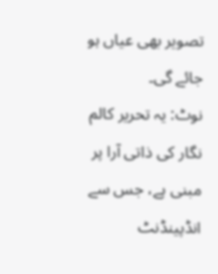تصویر بھی عیاں ہو جائے گی۔
نوٹ: یہ تحریر کالم نگار کی ذاتی آرا پر مبنی ہے، جس سے انڈپینڈنٹ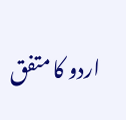اردو کا متفق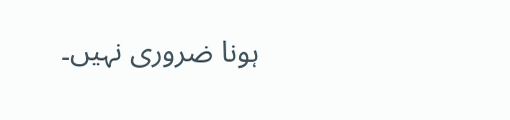ہونا ضروری نہیں۔